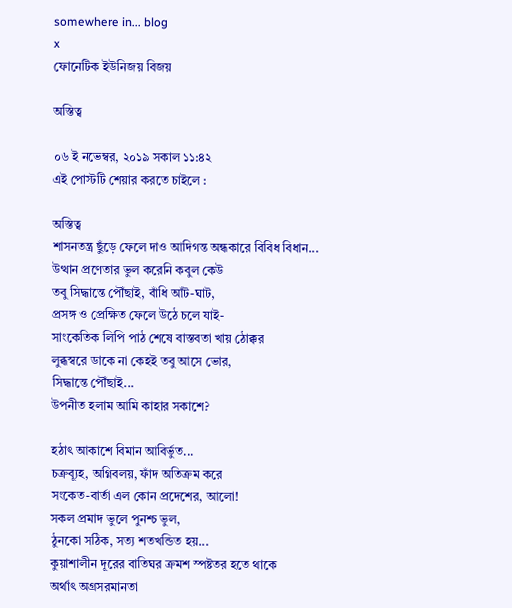somewhere in... blog
x
ফোনেটিক ইউনিজয় বিজয়

অস্তিত্ব

০৬ ই নভেম্বর, ২০১৯ সকাল ১১:৪২
এই পোস্টটি শেয়ার করতে চাইলে :

অস্তিত্ব
শাসনতন্ত্র ছুঁড়ে ফেলে দাও আদিগন্ত অন্ধকারে বিবিধ বিধান...
উত্থান প্রণেতার ভুল করেনি কবুল কেউ
তবু সিদ্ধান্তে পৌঁছাই, বাঁধি আঁট-ঘাট,
প্রসঙ্গ ও প্রেক্ষিত ফেলে উঠে চলে যাই-
সাংকেতিক লিপি পাঠ শেষে বাস্তবতা খায় ঠোক্কর
লুব্ধস্বরে ডাকে না কেহই তবু আসে ভোর,
সিদ্ধান্তে পৌঁছাই...
উপনীত হলাম আমি কাহার সকাশে?

হঠাৎ আকাশে বিমান আবির্ভুত...
চক্রব্যূহ, অগ্নিবলয়, ফাঁদ অতিক্রম করে
সংকেত-বার্তা এল কোন প্রদেশের, আলো!
সকল প্রমাদ ভুলে পুনশ্চ ভুল,
ঠুনকো সঠিক, সত্য শতখন্ডিত হয়...
কুয়াশালীন দূরের বাতিঘর ক্রমশ স্পষ্টতর হতে থাকে
অর্থাৎ অগ্রসরমানতা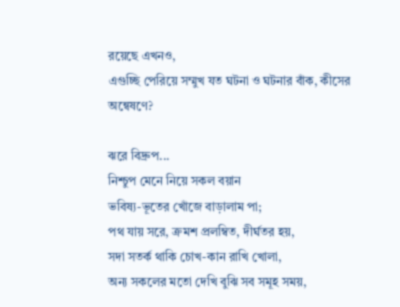রয়েছে এখনও,
এগুচ্ছি পেরিয়ে সম্মুখ যত ঘটনা ও ঘটনার বাঁক, কীসের অন্বেষণে?

ঝরে বিদ্রুপ...
নিশ্চুপ মেনে নিয়ে সকল বয়ান
ভবিষ্য-ভূতের খোঁজে বাড়ালাম পা;
পথ যায় সরে, ক্রমশ প্রলম্বিত, দীর্ঘতর হয়,
সদা সতর্ক থাকি চোখ-কান রাখি খোলা,
অন্য সকলের মতো দেখি বুঝি সব সমূহ সময়,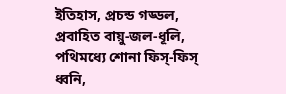ইতিহাস, প্রচন্ড গড্ডল, প্রবাহিত বায়ু-জল-ধূলি,
পথিমধ্যে শোনা ফিস্-ফিস্ ধ্বনি,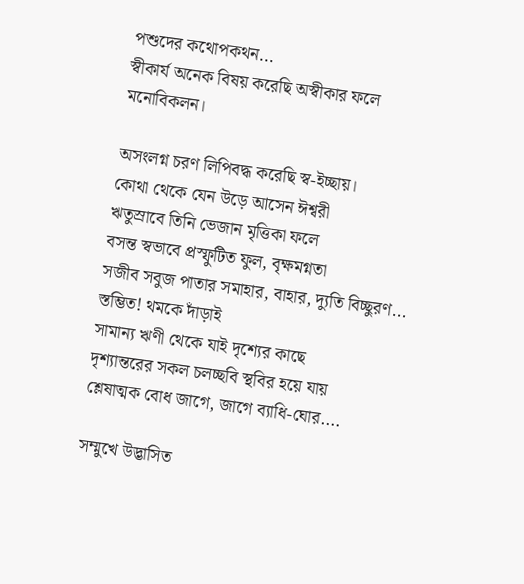পশুদের কথোপকথন...
স্বীকার্য অনেক বিষয় করেছি অস্বীকার ফলে মনোবিকলন।

অসংলগ্ন চরণ লিপিবদ্ধ করেছি স্ব-ইচ্ছায়।
কোথা থেকে যেন উড়ে আসেন ঈশ্বরী
ঋতুস্রাবে তিনি ভেজান মৃত্তিকা ফলে
বসন্ত স্বভাবে প্রস্ফুটিত ফুল, বৃক্ষমগ্নতা
সজীব সবুজ পাতার সমাহার, বাহার, দ্যুতি বিচ্ছুরণ...
স্তম্ভিত! থমকে দাঁড়াই
সামান্য ঋণী থেকে যাই দৃশ্যের কাছে
দৃশ্যান্তরের সকল চলচ্ছবি স্থবির হয়ে যায়
শ্লেষাত্মক বোধ জাগে, জাগে ব্যাধি-ঘোর....

সম্মুখে উদ্ভাসিত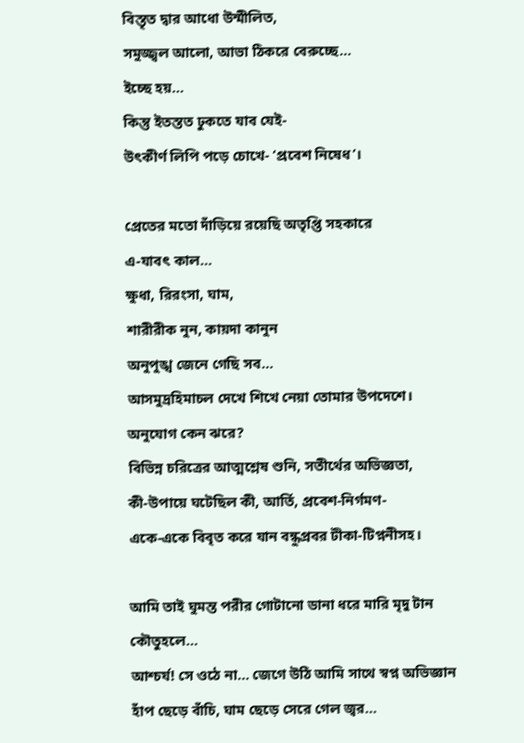বিস্তৃত দ্বার আধো উন্মীলিত,
সমুজ্জ্বল আলো, আভা ঠিকরে বেরুচ্ছে...
ইচ্ছে হয়...
কিন্তু ইতস্তত ঢুকতে যাব যেই-
উৎকীর্ণ লিপি পড়ে চোখে- ‘প্রবেশ নিষেধ’।

প্রেতের মতো দাঁড়িয়ে রয়েছি অতৃপ্তি সহকারে
এ-যাবৎ কাল...
ক্ষুধা, রিরংসা, ঘাম,
শারীরীক নুন, কায়দা কানুন
অনুপুঙ্খ জেনে গেছি সব...
আসমুদ্রহিমাচল দেখে শিখে নেয়া তোমার উপদেশে।
অনুযোগ কেন ঝরে?
বিভিন্ন চরিত্রের আত্মশ্লেষ শুনি, সতীর্থের অভিজ্ঞতা,
কী-উপায়ে ঘটেছিল কী, আর্তি, প্রবেশ-নির্গমণ-
একে-একে বিবৃত করে যান বন্ধুপ্রবর টীকা-টিপ্ননীসহ।

আমি তাই ঘুমন্ত পরীর গোটানো ডানা ধরে মারি মৃদু টান কৌতুহলে...
আশ্চর্য! সে ওঠে না... জেগে উঠি আমি সাথে স্বপ্ন অভিজ্ঞান
হাঁপ ছেড়ে বাঁচি, ঘাম ছেড়ে সেরে গেল জ্বর...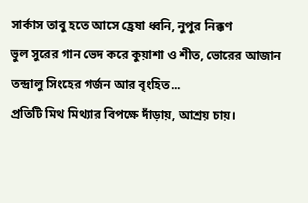সার্কাস তাবু হতে আসে হ্রেষা ধ্বনি, নুপুর নিক্কণ
ভুল সুরের গান ভেদ করে কুয়াশা ও শীত, ভোরের আজান
তন্দ্রালু সিংহের গর্জন আর বৃংহিত...
প্রতিটি মিথ মিথ্যার বিপক্ষে দাঁড়ায়, আশ্রয় চায়।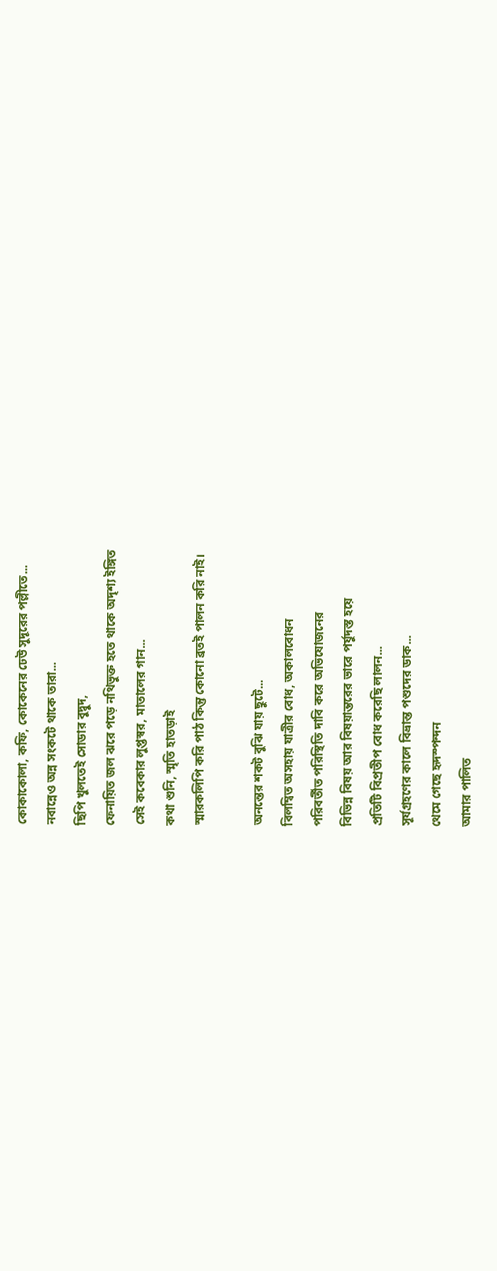কোকাকোলা, কফি, কোকেনের ঢেউ সুদূরের পল্লীতে...
নবান্নেও অন্ন সংকটে থাকে তারা...
ছিপি খুলতেই সোডার বুদ্বুদ,
ফেনায়িত জল ঝরে পড়ে নথিভুক্ত হতে থাকে অদৃশ্য ইঙ্গিত
সেই কবেকার লুপ্তস্বর, মাতালের গান...
কথা শুনি, স্মৃতি হাতড়াই
স্মারকলিপি করি পাঠ কিন্তু কোনো ব্রতই পালন করি নাই।

অনন্তের শকট বুঝি যায় ছুটে...
বিলম্বিত অসহায় যাত্রীর বোধ, অকালবোধন
পরিবর্তীত পরিস্থিতি দাবি করে অভিযোজনের
বিভিন্ন বিষয় আর বিষয়ান্তরের ভারে পর্যুদস্ত হয়ে
প্রতিটি বিপ্রতীপ বোধ করেছি লালন...
সূর্যগ্রহণের কালে বিভ্রান্ত পশুদের ডাক...
থেমে গেছে হৃদস্পন্দন
আমার পালিত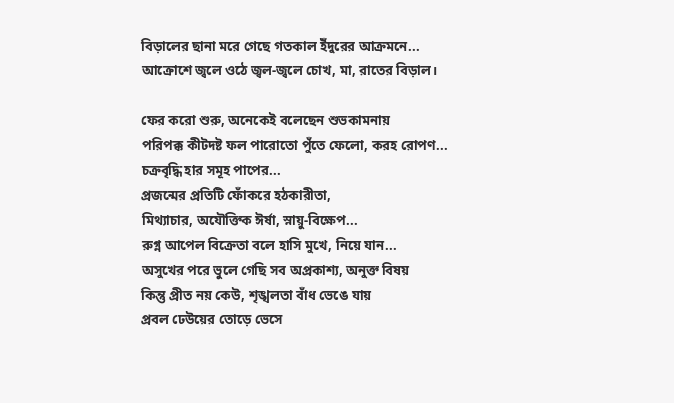বিড়ালের ছানা মরে গেছে গতকাল ইঁদুরের আক্রমনে...
আক্রোশে জ্বলে ওঠে জ্বল-জ্বলে চোখ, মা, রাতের বিড়াল।

ফের করো শুরু, অনেকেই বলেছেন শুভকামনায়
পরিপক্ক কীটদষ্ট ফল পারোতো পুঁতে ফেলো, করহ রোপণ...
চক্রবৃদ্ধি হার সমূহ পাপের...
প্রজন্মের প্রতিটি ফোঁকরে হঠকারীতা,
মিথ্যাচার, অযৌক্তিক ঈর্ষা, স্নায়ু-বিক্ষেপ...
রুগ্ন আপেল বিক্রেতা বলে হাসি মুখে, নিয়ে যান...
অসুখের পরে ভুলে গেছি সব অপ্রকাশ্য, অনুক্ত বিষয়
কিন্তু প্রীত নয় কেউ, শৃঙ্খলতা বাঁধ ভেঙে যায়
প্রবল ঢেউয়ের তোড়ে ভেসে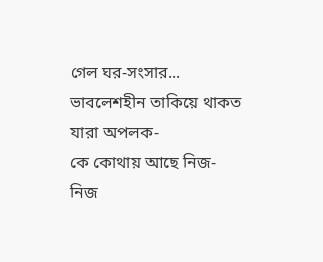গেল ঘর-সংসার...
ভাবলেশহীন তাকিয়ে থাকত যারা অপলক-
কে কোথায় আছে নিজ-নিজ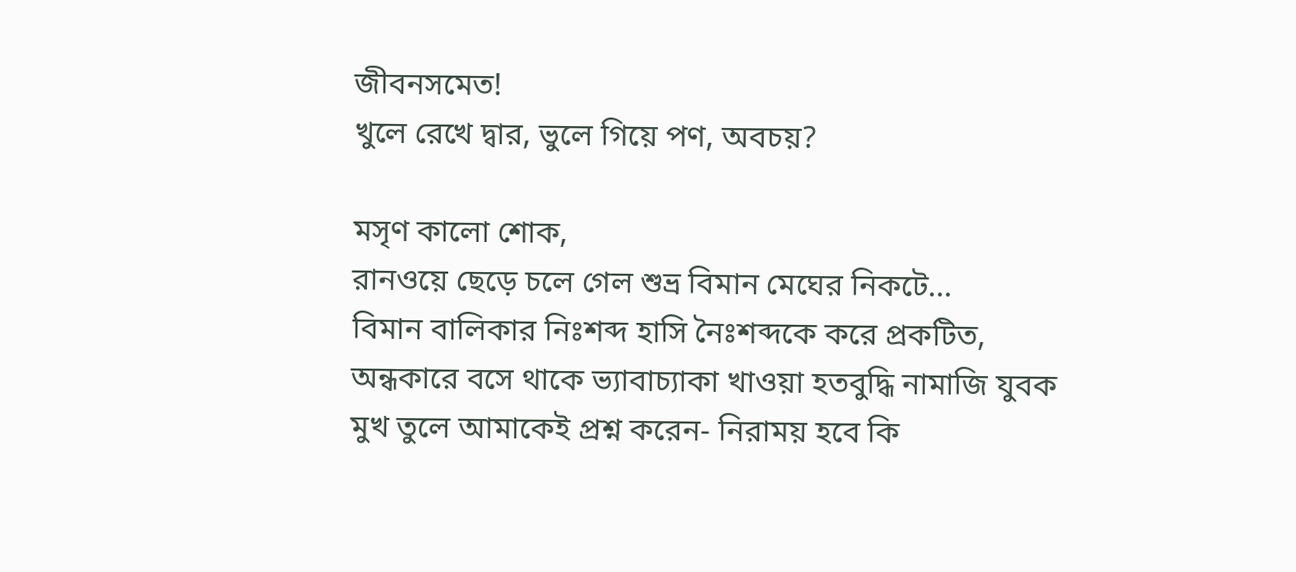জীবনসমেত!
খুলে রেখে দ্বার, ভুলে গিয়ে পণ, অবচয়?

মসৃণ কালো শোক,
রানওয়ে ছেড়ে চলে গেল শুভ্র বিমান মেঘের নিকটে...
বিমান বালিকার নিঃশব্দ হাসি নৈঃশব্দকে করে প্রকটিত,
অন্ধকারে বসে থাকে ভ্যাবাচ্যাকা খাওয়া হতবুদ্ধি নামাজি যুবক
মুখ তুলে আমাকেই প্রশ্ন করেন- নিরাময় হবে কি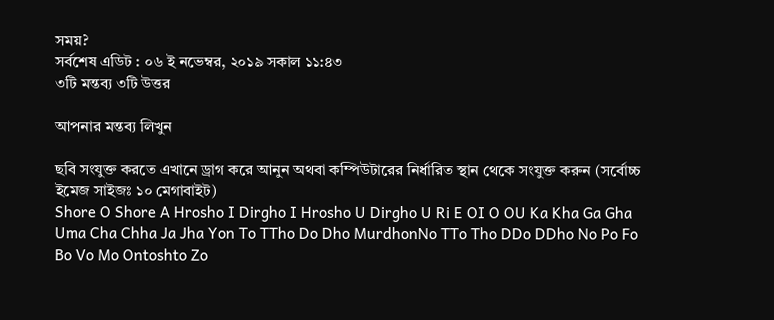সময়?
সর্বশেষ এডিট : ০৬ ই নভেম্বর, ২০১৯ সকাল ১১:৪৩
৩টি মন্তব্য ৩টি উত্তর

আপনার মন্তব্য লিখুন

ছবি সংযুক্ত করতে এখানে ড্রাগ করে আনুন অথবা কম্পিউটারের নির্ধারিত স্থান থেকে সংযুক্ত করুন (সর্বোচ্চ ইমেজ সাইজঃ ১০ মেগাবাইট)
Shore O Shore A Hrosho I Dirgho I Hrosho U Dirgho U Ri E OI O OU Ka Kha Ga Gha Uma Cha Chha Ja Jha Yon To TTho Do Dho MurdhonNo TTo Tho DDo DDho No Po Fo Bo Vo Mo Ontoshto Zo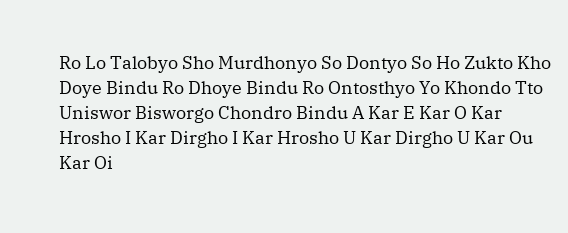Ro Lo Talobyo Sho Murdhonyo So Dontyo So Ho Zukto Kho Doye Bindu Ro Dhoye Bindu Ro Ontosthyo Yo Khondo Tto Uniswor Bisworgo Chondro Bindu A Kar E Kar O Kar Hrosho I Kar Dirgho I Kar Hrosho U Kar Dirgho U Kar Ou Kar Oi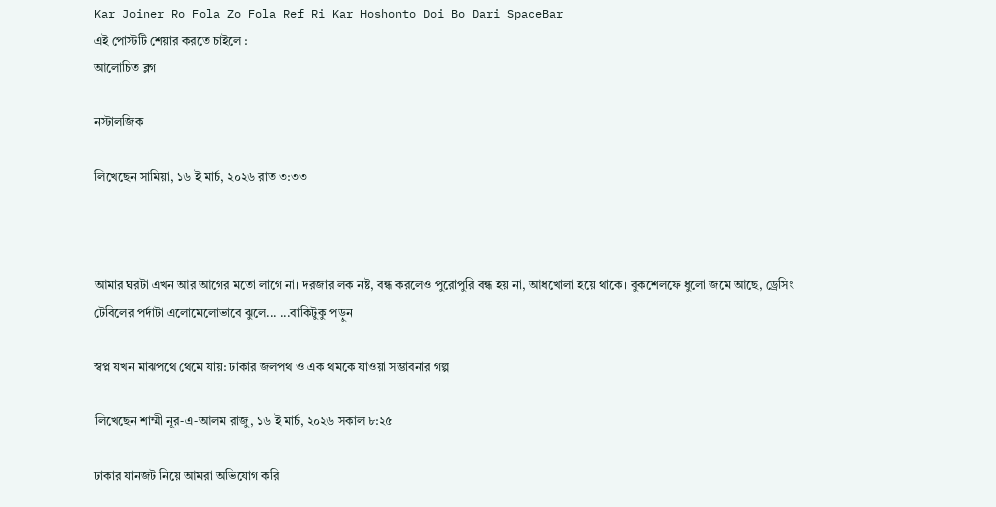Kar Joiner Ro Fola Zo Fola Ref Ri Kar Hoshonto Doi Bo Dari SpaceBar
এই পোস্টটি শেয়ার করতে চাইলে :
আলোচিত ব্লগ

নস্টালজিক

লিখেছেন সামিয়া, ১৬ ই মার্চ, ২০২৬ রাত ৩:৩৩



আমার ঘরটা এখন আর আগের মতো লাগে না। দরজার লক নষ্ট, বন্ধ করলেও পুরোপুরি বন্ধ হয় না, আধখোলা হয়ে থাকে। বুকশেলফে ধুলো জমে আছে, ড্রেসিং টেবিলের পর্দাটা এলোমেলোভাবে ঝুলে... ...বাকিটুকু পড়ুন

স্বপ্ন যখন মাঝপথে থেমে যায়: ঢাকার জলপথ ও এক থমকে যাওয়া সম্ভাবনার গল্প

লিখেছেন শাম্মী নূর-এ-আলম রাজু, ১৬ ই মার্চ, ২০২৬ সকাল ৮:২৫

ঢাকার যানজট নিয়ে আমরা অভিযোগ করি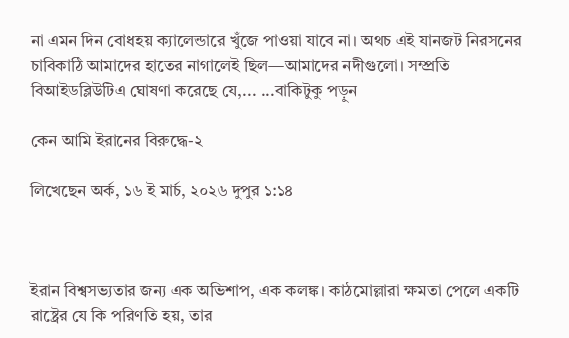না এমন দিন বোধহয় ক্যালেন্ডারে খুঁজে পাওয়া যাবে না। অথচ এই যানজট নিরসনের চাবিকাঠি আমাদের হাতের নাগালেই ছিল—আমাদের নদীগুলো। সম্প্রতি বিআইডব্লিউটিএ ঘোষণা করেছে যে,... ...বাকিটুকু পড়ুন

কেন আমি ইরানের বিরুদ্ধে-২

লিখেছেন অর্ক, ১৬ ই মার্চ, ২০২৬ দুপুর ১:১৪



ইরান বিশ্বসভ্যতার জন্য এক অভিশাপ, এক কলঙ্ক। কাঠমোল্লারা ক্ষমতা পেলে একটি রাষ্ট্রের যে কি পরিণতি হয়, তার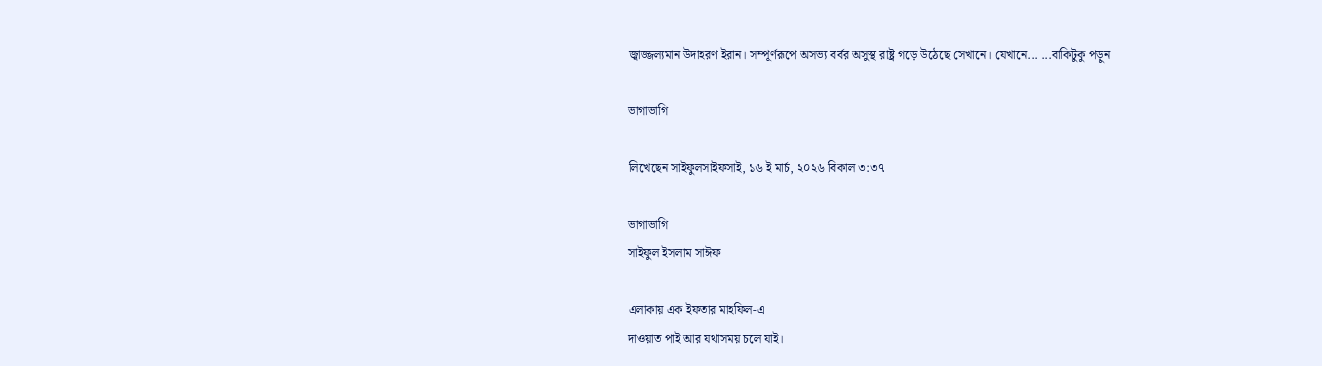জ্বাজ্জল্যমান উদাহরণ ইরান। সম্পূর্ণরূপে অসভ্য বর্বর অসুস্থ রাষ্ট্র গড়ে উঠেছে সেখানে। যেখানে... ...বাকিটুকু পড়ুন

ভাগাভাগি

লিখেছেন সাইফুলসাইফসাই, ১৬ ই মার্চ, ২০২৬ বিকাল ৩:৩৭

ভাগাভাগি
সাইফুল ইসলাম সাঈফ

এলাকায় এক ইফতার মাহফিল-এ
দাওয়াত পাই আর যথাসময় চলে যাই।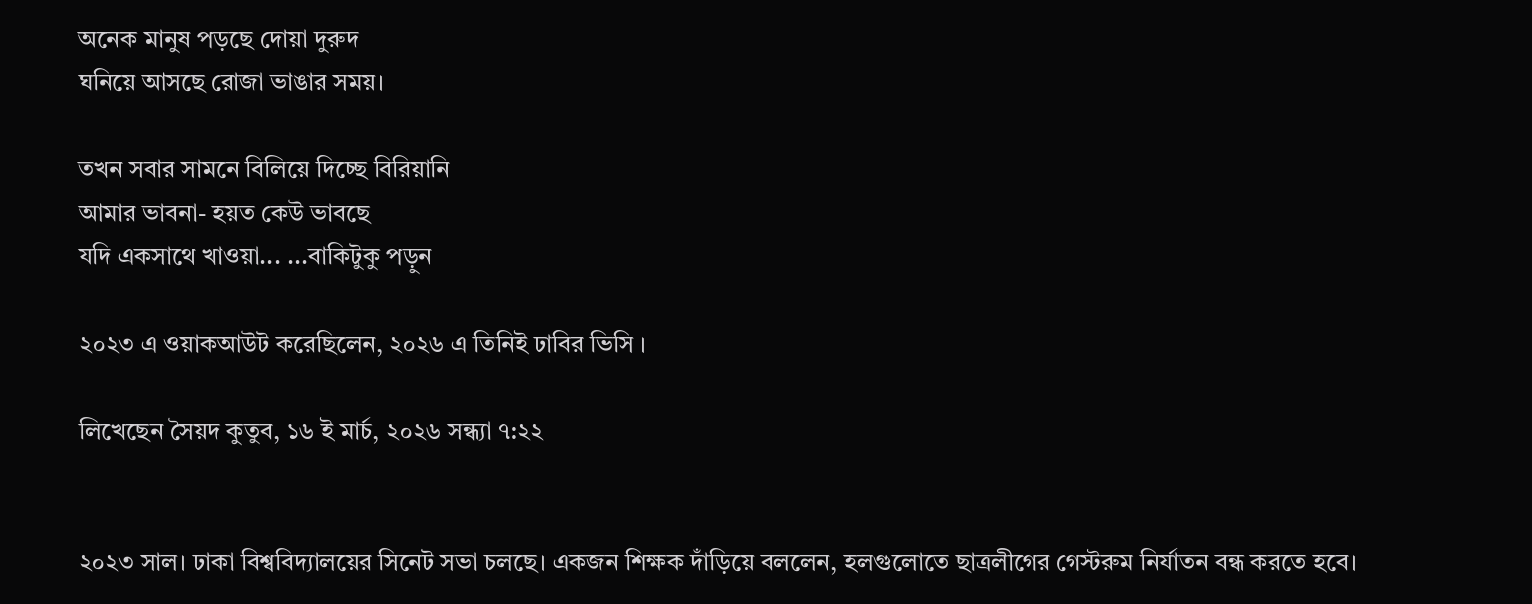অনেক মানুষ পড়ছে দোয়া দুরুদ
ঘনিয়ে আসছে রোজা ভাঙার সময়।

তখন সবার সামনে বিলিয়ে দিচ্ছে বিরিয়ানি
আমার ভাবনা- হয়ত কেউ ভাবছে
যদি একসাথে খাওয়া... ...বাকিটুকু পড়ুন

২০২৩ এ ওয়াকআউট করেছিলেন, ২০২৬ এ তিনিই ঢাবির ভিসি ।

লিখেছেন সৈয়দ কুতুব, ১৬ ই মার্চ, ২০২৬ সন্ধ্যা ৭:২২


২০২৩ সাল। ঢাকা বিশ্ববিদ্যালয়ের সিনেট সভা চলছে। একজন শিক্ষক দাঁড়িয়ে বললেন, হলগুলোতে ছাত্রলীগের গেস্টরুম নির্যাতন বন্ধ করতে হবে।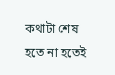কথাটা শেষ হতে না হতেই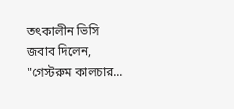তৎকালীন ভিসি জবাব দিলেন, "গেস্টরুম কালচার...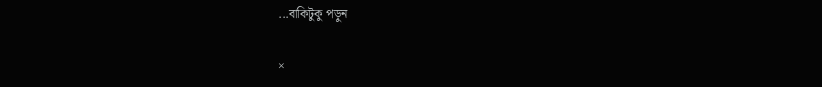...বাকিটুকু পড়ুন

×